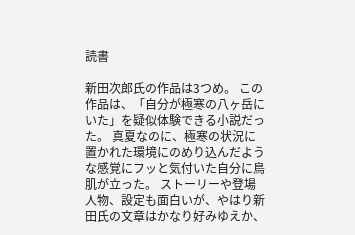読書

新田次郎氏の作品は3つめ。 この作品は、「自分が極寒の八ヶ岳にいた」を疑似体験できる小説だった。 真夏なのに、極寒の状況に置かれた環境にのめり込んだような感覚にフッと気付いた自分に鳥肌が立った。 ストーリーや登場人物、設定も面白いが、やはり新田氏の文章はかなり好みゆえか、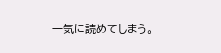一気に読めてしまう。